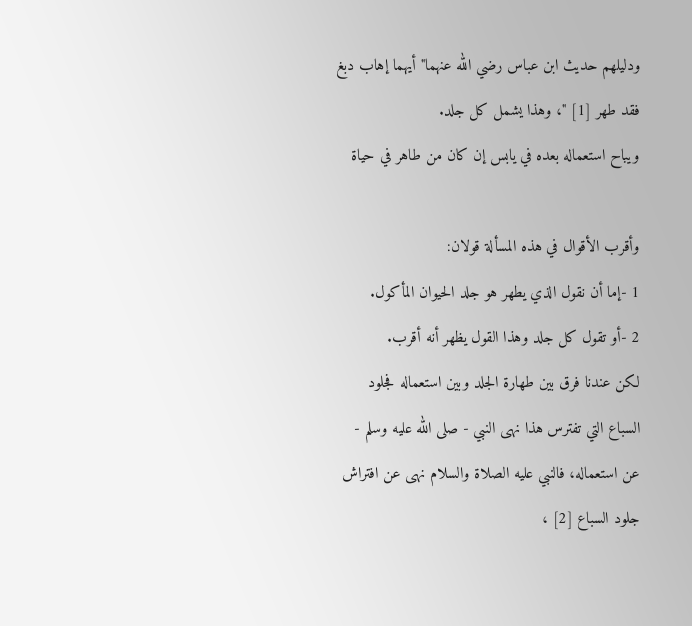ودليلهم حديث ابن عباس رضي الله عنهما"أيهما إهاب دبغ فقد طهر [1] "، وهذا يشمل كل جلد.
ويباح استعماله بعده في يابس إن كان من طاهر في حياة

وأقرب الأقوال في هذه المسألة قولان:
1 -إما أن نقول الذي يطهر هو جلد الحيوان المأكول.
2 -أو تقول كل جلد وهذا القول يظهر أنه أقرب.
لكن عندنا فرق بين طهارة الجلد وبين استعماله فجلود السباع التي تفترس هذا نهى النبي - صلى الله عليه وسلم - عن استعماله، فالنبي عليه الصلاة والسلام نهى عن افتراش جلود السباع [2] ،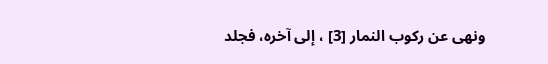ونهى عن ركوب النمار [3] ، إلى آخره، فجلد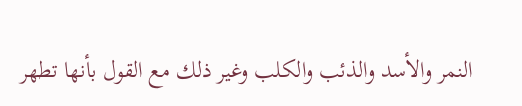النمر والأسد والذئب والكلب وغير ذلك مع القول بأنها تطهر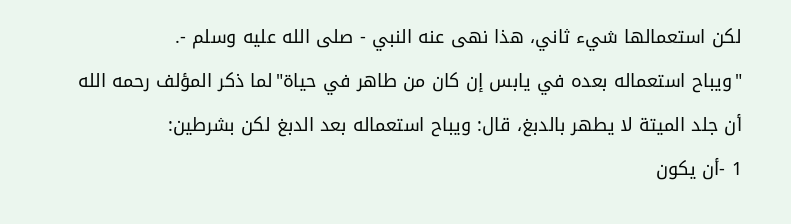لكن استعمالها شيء ثاني، هذا نهى عنه النبي - صلى الله عليه وسلم -.
"ويباح استعماله بعده في يابس إن كان من طاهر في حياة"لما ذكر المؤلف رحمه الله أن جلد الميتة لا يطهر بالدبغ، قال: ويباح استعماله بعد الدبغ لكن بشرطين:
1 -أن يكون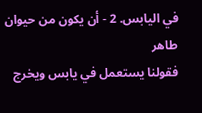في اليابس. 2 - أن يكون من حيوان طاهر
فقولنا يستعمل في يابس ويخرج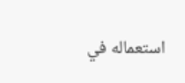استعماله في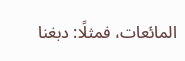المائعات، فمثلًا: دبغنا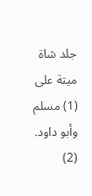جلد شاة ميتة على
(1) مسلم وأبو داود.
(2)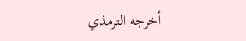أخرجه الترمذي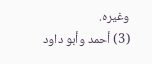وغيره.
(3) أحمد وأبو داود